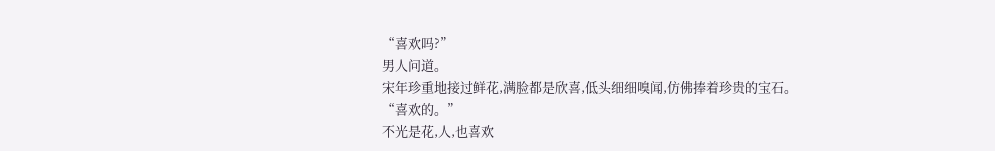“喜欢吗?”
男人问道。
宋年珍重地接过鲜花,满脸都是欣喜,低头细细嗅闻,仿佛捧着珍贵的宝石。
“喜欢的。”
不光是花,人,也喜欢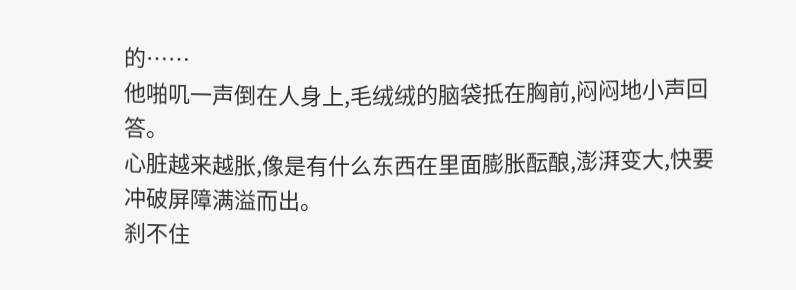的……
他啪叽一声倒在人身上,毛绒绒的脑袋抵在胸前,闷闷地小声回答。
心脏越来越胀,像是有什么东西在里面膨胀酝酿,澎湃变大,快要冲破屏障满溢而出。
刹不住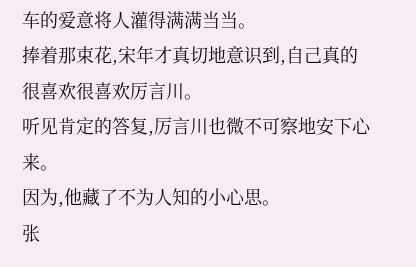车的爱意将人灌得满满当当。
捧着那束花,宋年才真切地意识到,自己真的很喜欢很喜欢厉言川。
听见肯定的答复,厉言川也微不可察地安下心来。
因为,他藏了不为人知的小心思。
张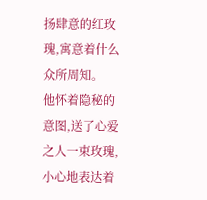扬肆意的红玫瑰,寓意着什么众所周知。
他怀着隐秘的意图,送了心爱之人一束玫瑰,小心地表达着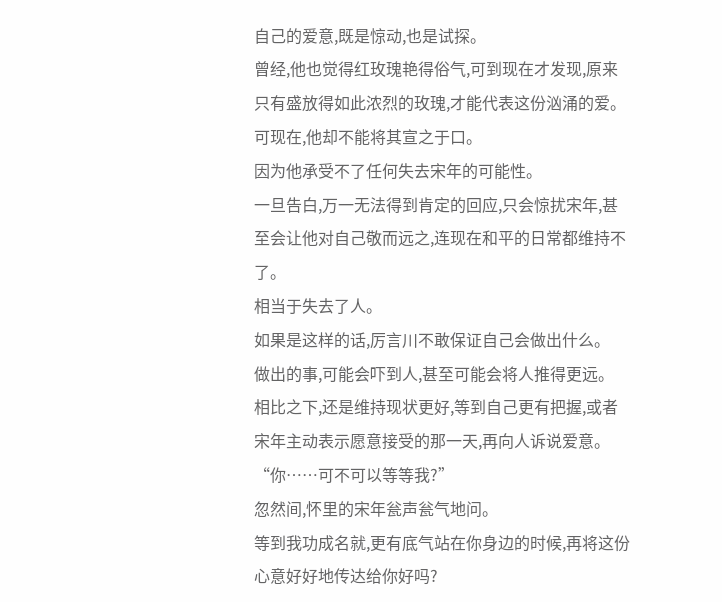自己的爱意,既是惊动,也是试探。
曾经,他也觉得红玫瑰艳得俗气,可到现在才发现,原来只有盛放得如此浓烈的玫瑰,才能代表这份汹涌的爱。
可现在,他却不能将其宣之于口。
因为他承受不了任何失去宋年的可能性。
一旦告白,万一无法得到肯定的回应,只会惊扰宋年,甚至会让他对自己敬而远之,连现在和平的日常都维持不了。
相当于失去了人。
如果是这样的话,厉言川不敢保证自己会做出什么。
做出的事,可能会吓到人,甚至可能会将人推得更远。
相比之下,还是维持现状更好,等到自己更有把握,或者宋年主动表示愿意接受的那一天,再向人诉说爱意。
“你……可不可以等等我?”
忽然间,怀里的宋年瓮声瓮气地问。
等到我功成名就,更有底气站在你身边的时候,再将这份心意好好地传达给你好吗?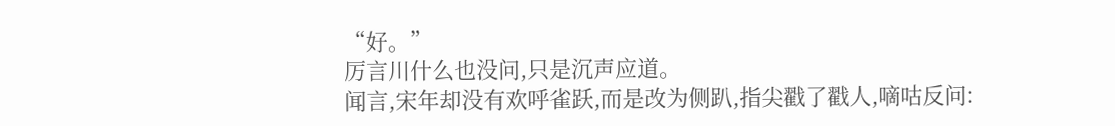“好。”
厉言川什么也没问,只是沉声应道。
闻言,宋年却没有欢呼雀跃,而是改为侧趴,指尖戳了戳人,嘀咕反问: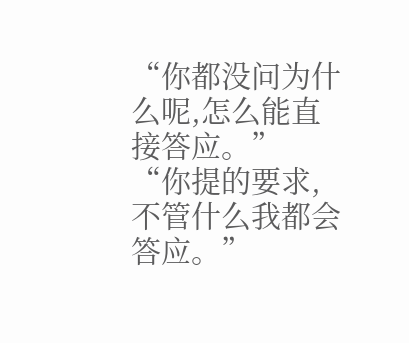“你都没问为什么呢,怎么能直接答应。”
“你提的要求,不管什么我都会答应。”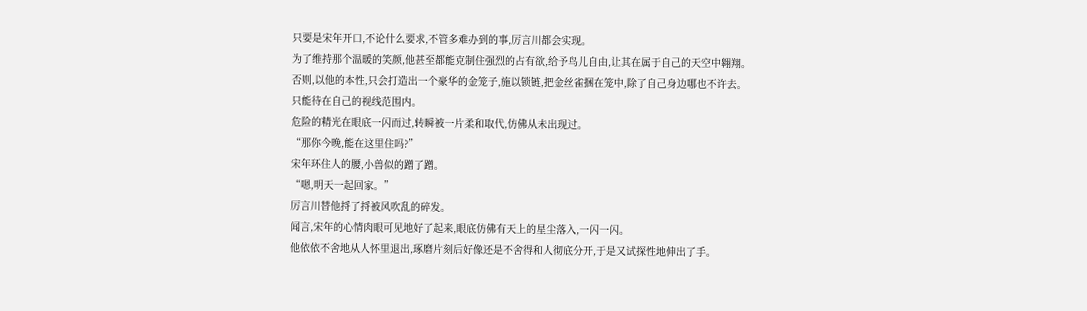只要是宋年开口,不论什么要求,不管多难办到的事,厉言川都会实现。
为了维持那个温暖的笑颜,他甚至都能克制住强烈的占有欲,给予鸟儿自由,让其在属于自己的天空中翱翔。
否则,以他的本性,只会打造出一个豪华的金笼子,施以锁链,把金丝雀捆在笼中,除了自己身边哪也不许去。
只能待在自己的视线范围内。
危险的精光在眼底一闪而过,转瞬被一片柔和取代,仿佛从未出现过。
“那你今晚,能在这里住吗?”
宋年环住人的腰,小兽似的蹭了蹭。
“嗯,明天一起回家。”
厉言川替他捋了捋被风吹乱的碎发。
闻言,宋年的心情肉眼可见地好了起来,眼底仿佛有天上的星尘落入,一闪一闪。
他依依不舍地从人怀里退出,琢磨片刻后好像还是不舍得和人彻底分开,于是又试探性地伸出了手。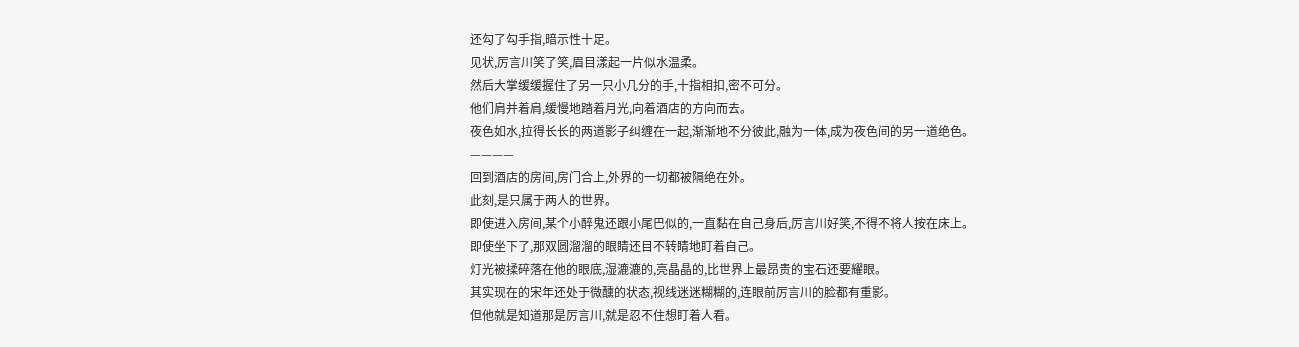还勾了勾手指,暗示性十足。
见状,厉言川笑了笑,眉目漾起一片似水温柔。
然后大掌缓缓握住了另一只小几分的手,十指相扣,密不可分。
他们肩并着肩,缓慢地踏着月光,向着酒店的方向而去。
夜色如水,拉得长长的两道影子纠缠在一起,渐渐地不分彼此,融为一体,成为夜色间的另一道绝色。
————
回到酒店的房间,房门合上,外界的一切都被隔绝在外。
此刻,是只属于两人的世界。
即使进入房间,某个小醉鬼还跟小尾巴似的,一直黏在自己身后,厉言川好笑,不得不将人按在床上。
即使坐下了,那双圆溜溜的眼睛还目不转睛地盯着自己。
灯光被揉碎落在他的眼底,湿漉漉的,亮晶晶的,比世界上最昂贵的宝石还要耀眼。
其实现在的宋年还处于微醺的状态,视线迷迷糊糊的,连眼前厉言川的脸都有重影。
但他就是知道那是厉言川,就是忍不住想盯着人看。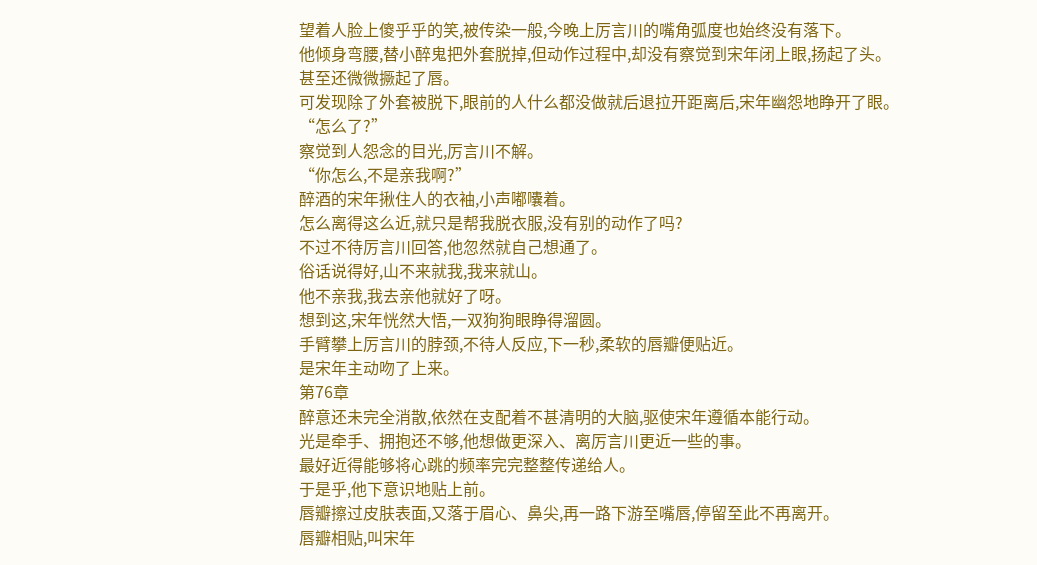望着人脸上傻乎乎的笑,被传染一般,今晚上厉言川的嘴角弧度也始终没有落下。
他倾身弯腰,替小醉鬼把外套脱掉,但动作过程中,却没有察觉到宋年闭上眼,扬起了头。
甚至还微微撅起了唇。
可发现除了外套被脱下,眼前的人什么都没做就后退拉开距离后,宋年幽怨地睁开了眼。
“怎么了?”
察觉到人怨念的目光,厉言川不解。
“你怎么,不是亲我啊?”
醉酒的宋年揪住人的衣袖,小声嘟囔着。
怎么离得这么近,就只是帮我脱衣服,没有别的动作了吗?
不过不待厉言川回答,他忽然就自己想通了。
俗话说得好,山不来就我,我来就山。
他不亲我,我去亲他就好了呀。
想到这,宋年恍然大悟,一双狗狗眼睁得溜圆。
手臂攀上厉言川的脖颈,不待人反应,下一秒,柔软的唇瓣便贴近。
是宋年主动吻了上来。
第76章
醉意还未完全消散,依然在支配着不甚清明的大脑,驱使宋年遵循本能行动。
光是牵手、拥抱还不够,他想做更深入、离厉言川更近一些的事。
最好近得能够将心跳的频率完完整整传递给人。
于是乎,他下意识地贴上前。
唇瓣擦过皮肤表面,又落于眉心、鼻尖,再一路下游至嘴唇,停留至此不再离开。
唇瓣相贴,叫宋年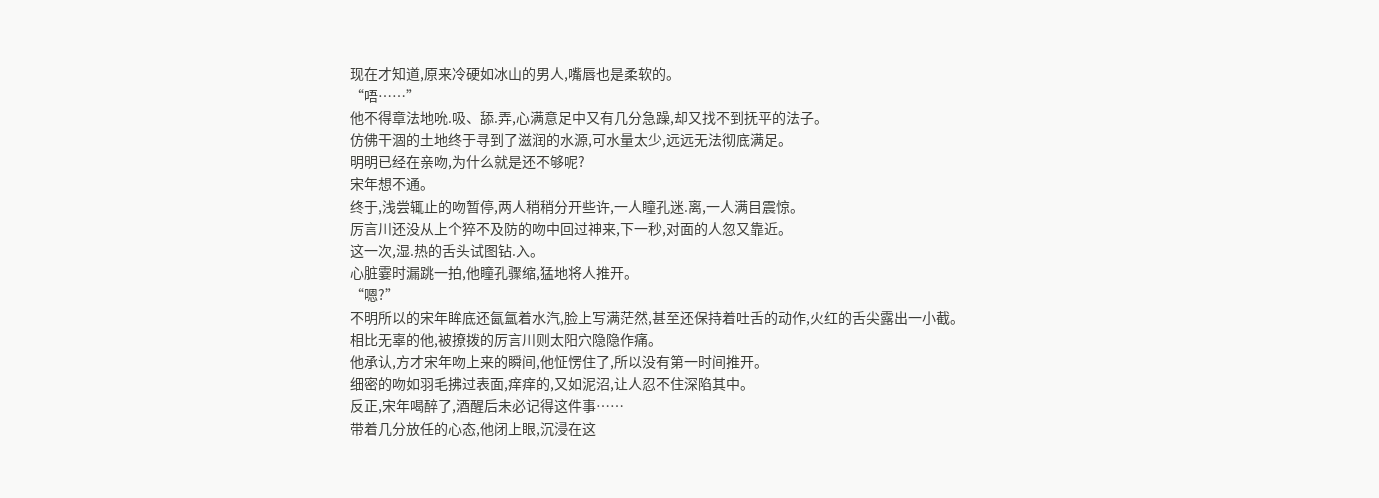现在才知道,原来冷硬如冰山的男人,嘴唇也是柔软的。
“唔……”
他不得章法地吮.吸、舔.弄,心满意足中又有几分急躁,却又找不到抚平的法子。
仿佛干涸的土地终于寻到了滋润的水源,可水量太少,远远无法彻底满足。
明明已经在亲吻,为什么就是还不够呢?
宋年想不通。
终于,浅尝辄止的吻暂停,两人稍稍分开些许,一人瞳孔迷.离,一人满目震惊。
厉言川还没从上个猝不及防的吻中回过神来,下一秒,对面的人忽又靠近。
这一次,湿.热的舌头试图钻.入。
心脏霎时漏跳一拍,他瞳孔骤缩,猛地将人推开。
“嗯?”
不明所以的宋年眸底还氤氲着水汽,脸上写满茫然,甚至还保持着吐舌的动作,火红的舌尖露出一小截。
相比无辜的他,被撩拨的厉言川则太阳穴隐隐作痛。
他承认,方才宋年吻上来的瞬间,他怔愣住了,所以没有第一时间推开。
细密的吻如羽毛拂过表面,痒痒的,又如泥沼,让人忍不住深陷其中。
反正,宋年喝醉了,酒醒后未必记得这件事……
带着几分放任的心态,他闭上眼,沉浸在这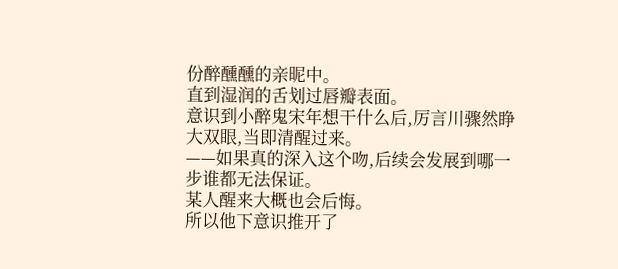份醉醺醺的亲昵中。
直到湿润的舌划过唇瓣表面。
意识到小醉鬼宋年想干什么后,厉言川骤然睁大双眼,当即清醒过来。
——如果真的深入这个吻,后续会发展到哪一步谁都无法保证。
某人醒来大概也会后悔。
所以他下意识推开了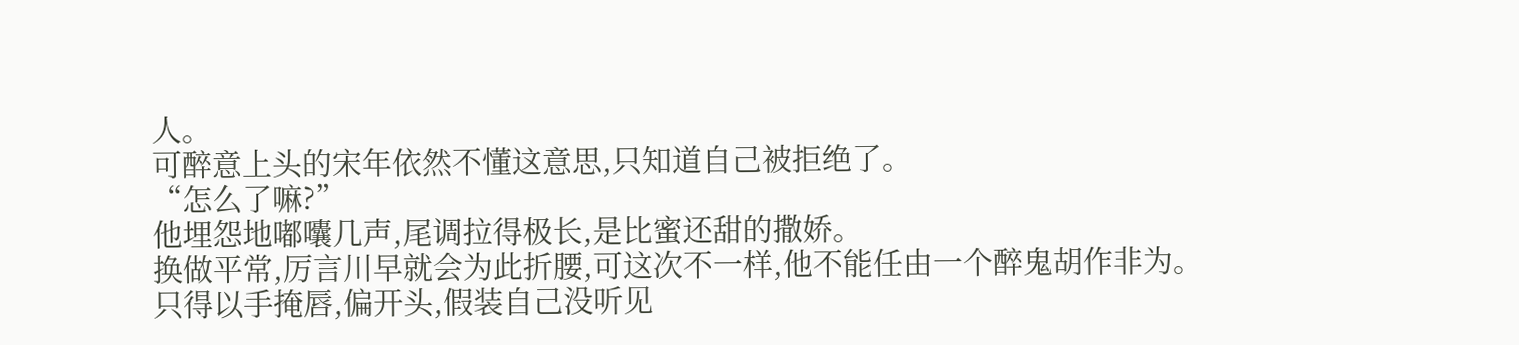人。
可醉意上头的宋年依然不懂这意思,只知道自己被拒绝了。
“怎么了嘛?”
他埋怨地嘟囔几声,尾调拉得极长,是比蜜还甜的撒娇。
换做平常,厉言川早就会为此折腰,可这次不一样,他不能任由一个醉鬼胡作非为。
只得以手掩唇,偏开头,假装自己没听见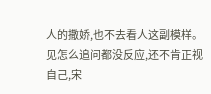人的撒娇,也不去看人这副模样。
见怎么追问都没反应,还不肯正视自己,宋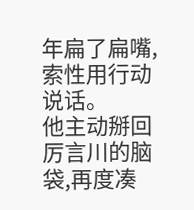年扁了扁嘴,索性用行动说话。
他主动掰回厉言川的脑袋,再度凑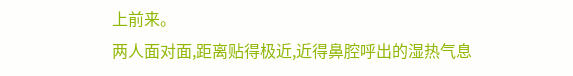上前来。
两人面对面,距离贴得极近,近得鼻腔呼出的湿热气息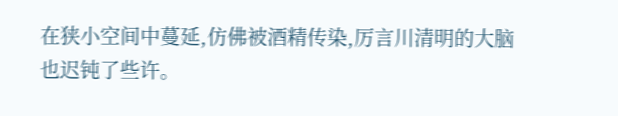在狭小空间中蔓延,仿佛被酒精传染,厉言川清明的大脑也迟钝了些许。